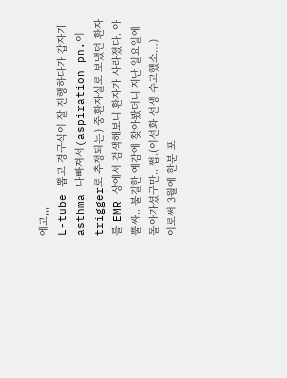에고,,,
L-tube 뽑고 경구식이 잘 진행하다가 갑자기 asthma 나빠져서(aspiration pn.이 trigger로 추정되는) 중환자실로 보냈던 환자를 EMR 상에서 검색해보니 환자가 사라졌다. 아뿔싸.. 불길한 예감에 찾아봤더니 지난 일요일에 돌아가셨구만.. 쩝.(이선화 선생 수고했소…)
이로써 3월에 한분 포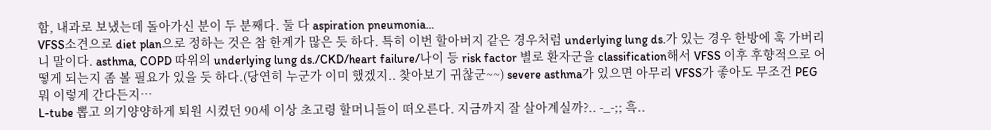함, 내과로 보냈는데 돌아가신 분이 두 분째다. 둘 다 aspiration pneumonia…
VFSS소견으로 diet plan으로 정하는 것은 참 한계가 많은 듯 하다. 특히 이번 할아버지 같은 경우처럼 underlying lung ds.가 있는 경우 한방에 훅 가버리니 말이다. asthma, COPD 따위의 underlying lung ds./CKD/heart failure/나이 등 risk factor 별로 환자군을 classification해서 VFSS 이후 후향적으로 어떻게 되는지 좀 볼 필요가 있을 듯 하다.(당연히 누군가 이미 했겠지.. 찾아보기 귀찮군~~) severe asthma가 있으면 아무리 VFSS가 좋아도 무조건 PEG 뭐 이렇게 간다든지…
L-tube 뽑고 의기양양하게 퇴원 시켰던 90세 이상 초고령 할머니들이 떠오른다. 지금까지 잘 살아계실까?.. -_-;; 흑..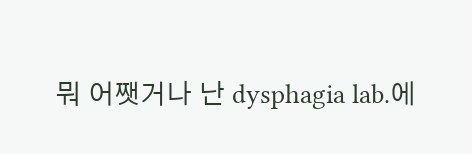뭐 어쨋거나 난 dysphagia lab.에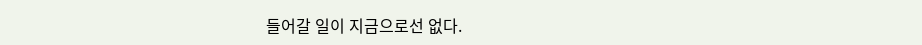들어갈 일이 지금으로선 없다.